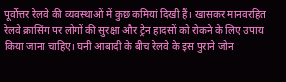पूर्वोत्तर रेलवे की व्यवस्थाओं में कुछ कमियां दिखी हैं। खासकर मानवरहित रेलवे क्रासिंग पर लोगों की सुरक्षा और ट्रेन हादसों को रोकने के लिए उपाय किया जाना चाहिए। घनी आबादी के बीच रेलवे के इस पुराने जोन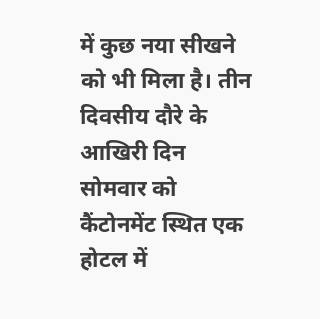में कुछ नया सीखने को भी मिला है। तीन दिवसीय दौरे के आखिरी दिन सोमवार को कैंटोनमेंट स्थित एक होटल में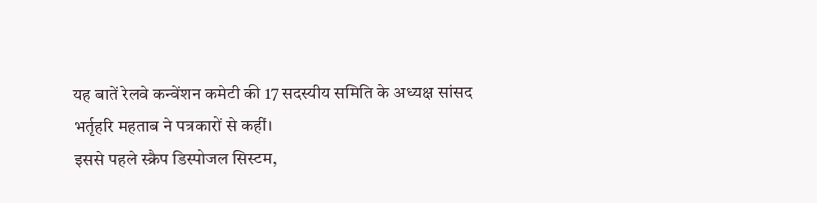यह बातें रेलवे कन्वेंशन कमेटी की 17 सदस्यीय समिति के अध्यक्ष सांसद भर्तृहरि महताब ने पत्रकारों से कहीं।
इससे पहले स्क्रैप डिस्पोजल सिस्टम,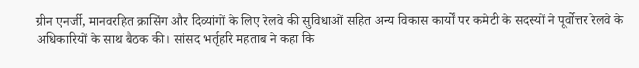ग्रीन एनर्जी, मानवरहित क्रासिंग और दिव्यांगों के लिए रेलवे की सुविधाओं सहित अन्य विकास कार्यों पर कमेटी के सदस्यों ने पूर्वोत्तर रेलवे के अधिकारियों के साथ बैठक की। सांसद भर्तृहरि महताब ने कहा कि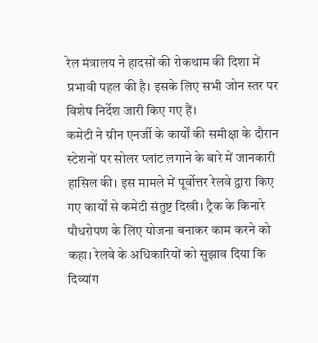रेल मंत्रालय ने हादसों की रोकथाम की दिशा में प्रभावी पहल की है। इसके लिए सभी जोन स्तर पर विशेष निर्देश जारी किए गए हैं।
कमेटी ने ग्रीन एनर्जी के कार्यों की समीक्षा के दौरान स्टेशनों पर सोलर प्लांट लगाने के बारे में जानकारी हासिल की। इस मामले में पूर्वोत्तर रेलवे द्वारा किए गए कार्यों से कमेटी संतुष्ट दिखी। ट्रैक के किनारे पौधरोपण के लिए योजना बनाकर काम करने को कहा। रेलवे के अधिकारियों को सुझाव दिया कि दिव्यांग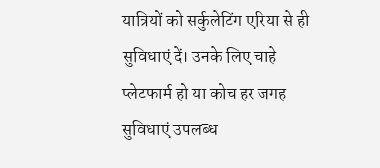यात्रियों को सर्कुलेटिंग एरिया से ही सुविधाएं दें। उनके लिए चाहे प्लेटफार्म हो या कोच हर जगह सुविधाएं उपलब्ध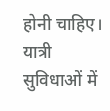होनी चाहिए। यात्री सुविधाओं में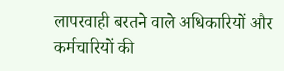लापरवाही बरतने वाले अधिकारियों और कर्मचारियों की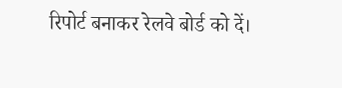रिपोर्ट बनाकर रेलवे बोर्ड को दें।